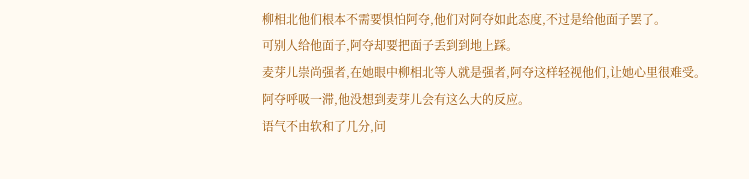柳相北他们根本不需要惧怕阿夺,他们对阿夺如此态度,不过是给他面子罢了。
可别人给他面子,阿夺却要把面子丢到到地上踩。
麦芽儿崇尚强者,在她眼中柳相北等人就是强者,阿夺这样轻视他们,让她心里很难受。
阿夺呼吸一滞,他没想到麦芽儿会有这么大的反应。
语气不由软和了几分,问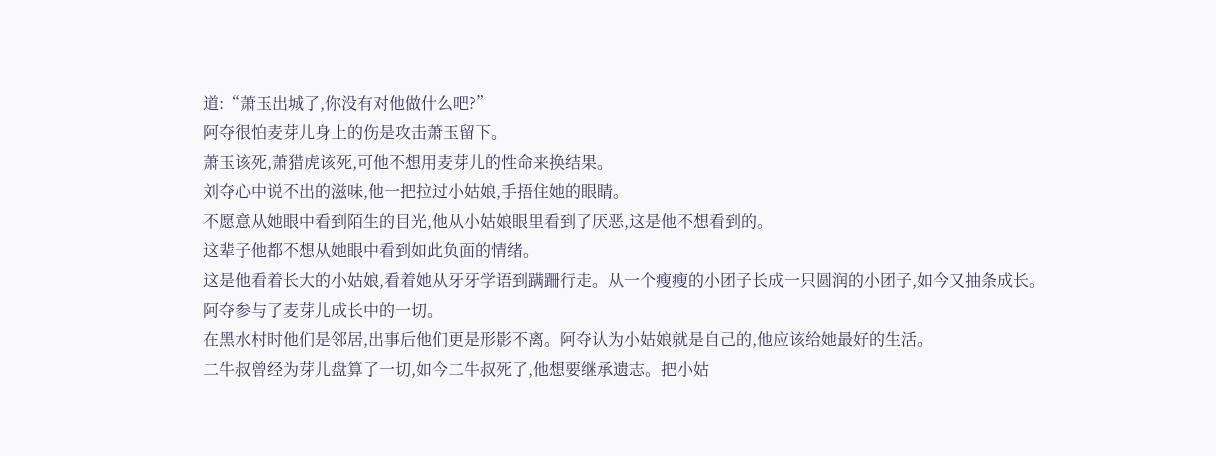道:“萧玉出城了,你没有对他做什么吧?”
阿夺很怕麦芽儿身上的伤是攻击萧玉留下。
萧玉该死,萧猎虎该死,可他不想用麦芽儿的性命来换结果。
刘夺心中说不出的滋味,他一把拉过小姑娘,手捂住她的眼睛。
不愿意从她眼中看到陌生的目光,他从小姑娘眼里看到了厌恶,这是他不想看到的。
这辈子他都不想从她眼中看到如此负面的情绪。
这是他看着长大的小姑娘,看着她从牙牙学语到蹒跚行走。从一个瘦瘦的小团子长成一只圆润的小团子,如今又抽条成长。
阿夺参与了麦芽儿成长中的一切。
在黑水村时他们是邻居,出事后他们更是形影不离。阿夺认为小姑娘就是自己的,他应该给她最好的生活。
二牛叔曾经为芽儿盘算了一切,如今二牛叔死了,他想要继承遗志。把小姑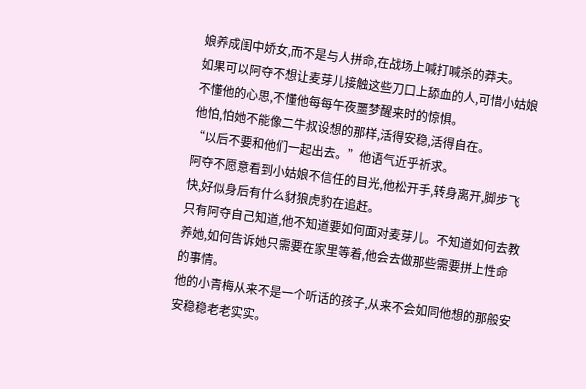娘养成闺中娇女,而不是与人拼命,在战场上喊打喊杀的莽夫。
如果可以阿夺不想让麦芽儿接触这些刀口上舔血的人,可惜小姑娘不懂他的心思,不懂他每每午夜噩梦醒来时的惊惧。
他怕,怕她不能像二牛叔设想的那样,活得安稳,活得自在。
“以后不要和他们一起出去。”他语气近乎祈求。
阿夺不愿意看到小姑娘不信任的目光,他松开手,转身离开,脚步飞快,好似身后有什么豺狼虎豹在追赶。
只有阿夺自己知道,他不知道要如何面对麦芽儿。不知道如何去教养她,如何告诉她只需要在家里等着,他会去做那些需要拼上性命的事情。
他的小青梅从来不是一个听话的孩子,从来不会如同他想的那般安安稳稳老老实实。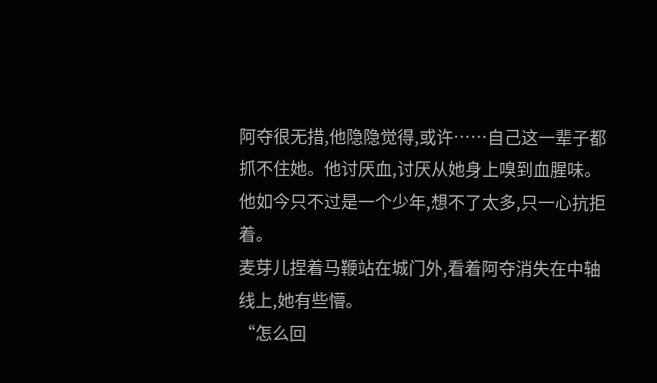阿夺很无措,他隐隐觉得,或许……自己这一辈子都抓不住她。他讨厌血,讨厌从她身上嗅到血腥味。
他如今只不过是一个少年,想不了太多,只一心抗拒着。
麦芽儿捏着马鞭站在城门外,看着阿夺消失在中轴线上,她有些懵。
“怎么回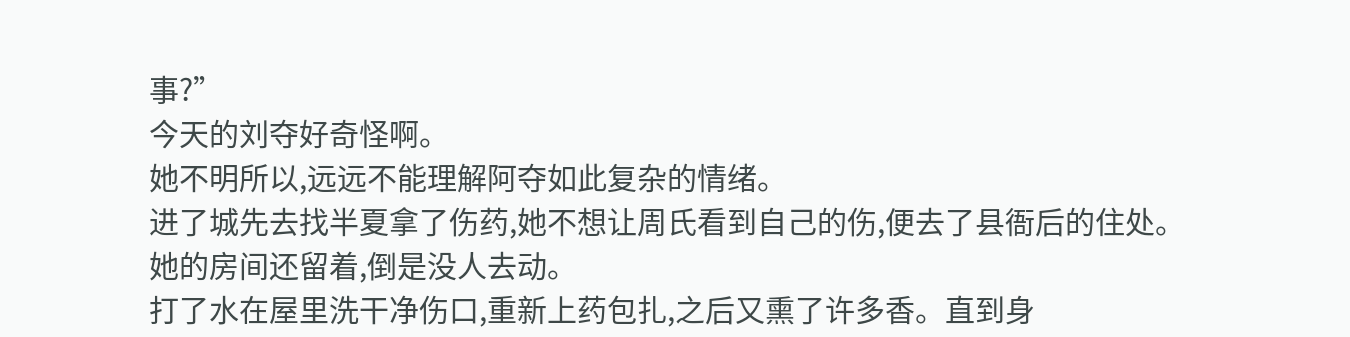事?”
今天的刘夺好奇怪啊。
她不明所以,远远不能理解阿夺如此复杂的情绪。
进了城先去找半夏拿了伤药,她不想让周氏看到自己的伤,便去了县衙后的住处。
她的房间还留着,倒是没人去动。
打了水在屋里洗干净伤口,重新上药包扎,之后又熏了许多香。直到身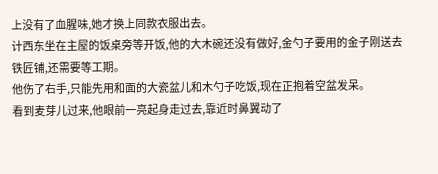上没有了血腥味,她才换上同款衣服出去。
计西东坐在主屋的饭桌旁等开饭,他的大木碗还没有做好,金勺子要用的金子刚送去铁匠铺,还需要等工期。
他伤了右手,只能先用和面的大瓷盆儿和木勺子吃饭,现在正抱着空盆发呆。
看到麦芽儿过来,他眼前一亮起身走过去,靠近时鼻翼动了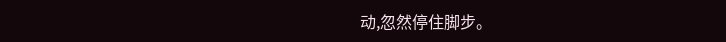动,忽然停住脚步。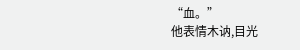“血。”
他表情木讷,目光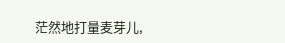茫然地打量麦芽儿,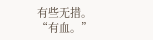有些无措。
“有血。”